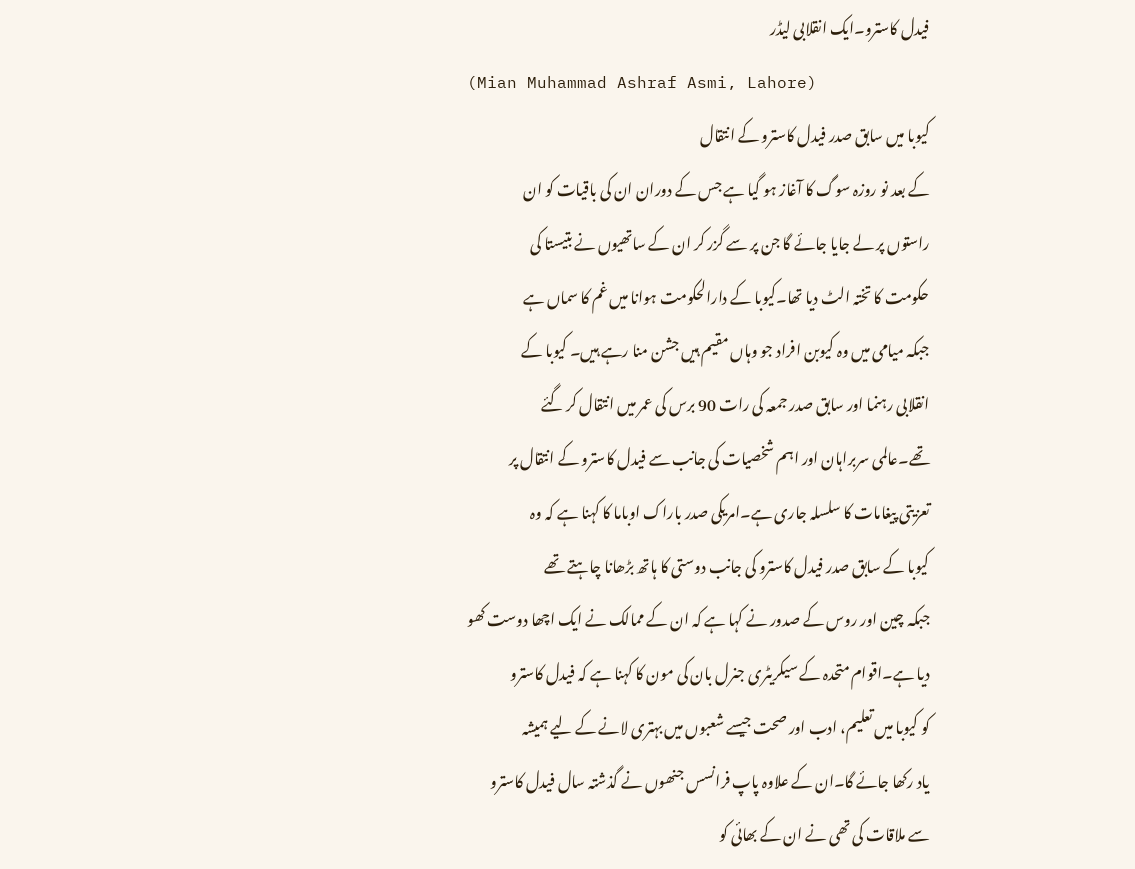فیدل کاسترو۔ایک انقلابی لیڈر
(Mian Muhammad Ashraf Asmi, Lahore)
کیوبا میں سابق صدر فیدل کاسترو کے انتقال
کے بعد نو روزہ سوگ کا آغاز ہو گیا ہے جس کے دوران ان کی باقیات کو ان
راستوں پر لے جایا جائے گا جن پر سے گزر کر ان کے ساتھیوں نے بتیستا کی
حکومت کا تختہ الٹ دیا تھا۔کیوبا کے دارالحکومت ہوانا میں غم کا سماں ہے
جبکہ میامی میں وہ کیوبن افراد جو وہاں مقیم ہیں جشن منا رہے ہیں۔ کیوبا کے
انقلابی رہنما اور سابق صدر جمعہ کی رات 90 برس کی عمر میں انتقال کر گئے
تھے۔عالمی سربراہان اور اہم شخصیات کی جانب سے فیدل کاسترو کے انتقال پر
تعزیتی پیغامات کا سلسلہ جاری ہے۔امریکی صدر باراک اوباما کا کہنا ہے کہ وہ
کیوبا کے سابق صدر فیدل کاسترو کی جانب دوستی کا ہاتھ بڑھانا چاہتے تھے
جبکہ چین اور روس کے صدور نے کہا ہے کہ ان کے ممالک نے ایک اچھا دوست کھو
دیا ہے۔اقوام متحدہ کے سیکریٹری جنرل بان کی مون کا کہنا ہے کہ فیدل کاسترو
کو کیوبا میں تعلیم، ادب اور صحت جیسے شعبوں میں بہتری لانے کے لیے ہمیشہ
یاد رکھا جائے گا۔ان کے علاوہ پاپ فرانسس جنھوں نے گذشتہ سال فیدل کاسترو
سے ملاقات کی تھی نے ان کے بھائی کو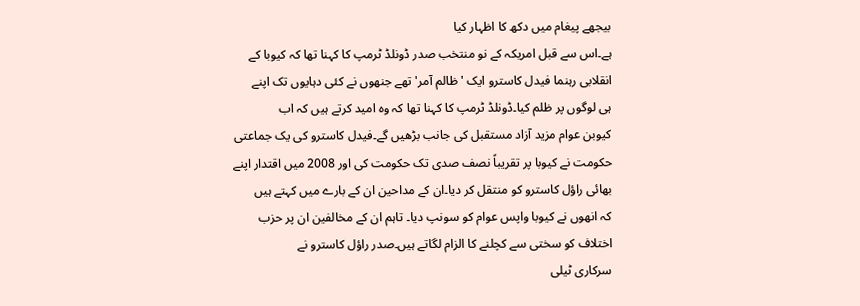بیجھے پیغام میں دکھ کا اظہار کیا
ہے۔اس سے قبل امریکہ کے نو منتخب صدر ڈونلڈ ٹرمپ کا کہنا تھا کہ کیوبا کے
انقلابی رہنما فیدل کاسترو ایک 'ظالم آمر' تھے جنھوں نے کئی دہایوں تک اپنے
ہی لوگوں پر ظلم کیا۔ڈونلڈ ٹرمپ کا کہنا تھا کہ وہ امید کرتے ہیں کہ اب
کیوبن عوام مزید آزاد مستقبل کی جانب بڑھیں گے۔فیدل کاسترو کی یک جماعتی
حکومت نے کیوبا پر تقریباً نصف صدی تک حکومت کی اور 2008 میں اقتدار اپنے
بھائی راؤل کاسترو کو منتقل کر دیا۔ان کے مداحین ان کے بارے میں کہتے ہیں
کہ انھوں نے کیوبا واپس عوام کو سونپ دیا۔ تاہم ان کے مخالفین ان پر حزب
اختلاف کو سختی سے کچلنے کا الزام لگاتے ہیں۔صدر راؤل کاسترو نے
سرکاری ٹیلی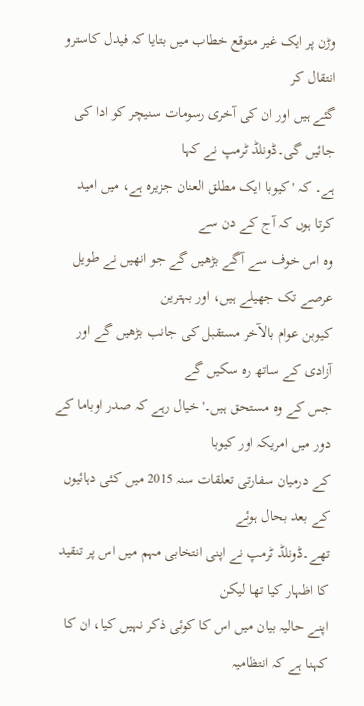وڑن پر ایک غیر متوقع خطاب میں بتایا کہ فیدل کاسترو انتقال کر
گئے ہیں اور ان کی آخری رسومات سنیچر کو ادا کی جائیں گی۔ڈونلڈ ٹرمپ نے کہا
ہے۔ کہ 'کیوبا ایک مطلق العنان جزیرہ ہے، میں امید کرتا ہوں کہ آج کے دن سے
وہ اس خوف سے آگے بڑھیں گے جو انھیں نے طویل عرصے تک جھیلے ہیں، اور بہترین
کیوبن عوام بالآخر مستقبل کی جانب بڑھیں گے اور آزادی کے ساتھ رہ سکیں گے
جس کے وہ مستحق ہیں۔'خیال رہے کہ صدر اوباما کے دور میں امریکہ اور کیوبا
کے درمیان سفارتی تعلقات سنہ 2015 میں کئی دہائیوں کے بعد بحال ہوئے
تھے۔ڈونلڈ ٹرمپ نے اپنی انتخابی مہم میں اس پر تنقید کا اظہار کیا تھا لیکن
اپنے حالیہ بیان میں اس کا کوئی ذکر نہیں کیا، ان کا کہنا ہے کہ انتظامیہ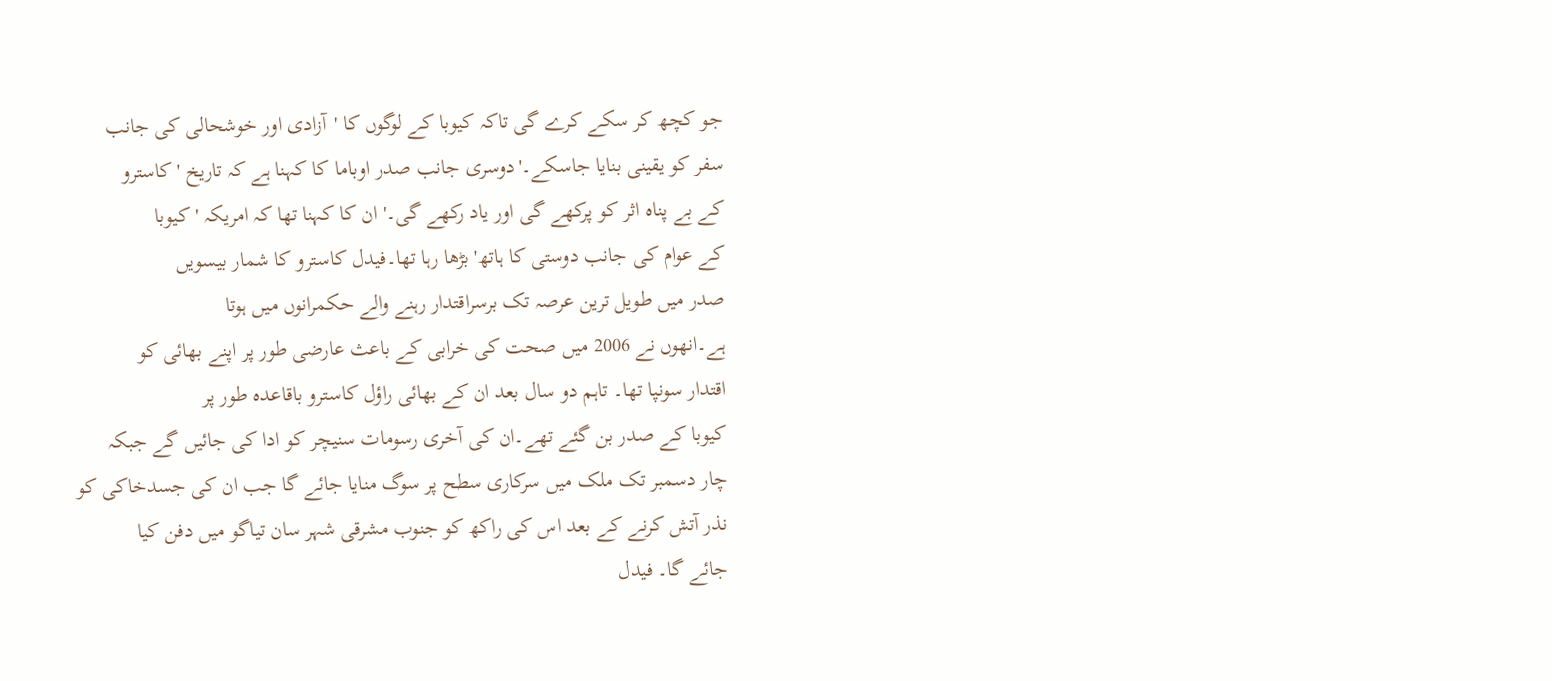جو کچھ کر سکے کرے گی تاکہ کیوبا کے لوگوں کا 'آزادی اور خوشحالی کی جانب
سفر کو یقینی بنایا جاسکے۔'دوسری جانب صدر اوباما کا کہنا ہے کہ تاریخ 'کاسترو
کے بے پناہ اثر کو پرکھے گی اور یاد رکھے گی۔' ان کا کہنا تھا کہ امریکہ 'کیوبا
کے عوام کی جانب دوستی کا ہاتھ' بڑھا رہا تھا۔فیدل کاسترو کا شمار بیسویں
صدر میں طویل ترین عرصہ تک برسراقتدار رہنے والے حکمرانوں میں ہوتا
ہے۔انھوں نے 2006 میں صحت کی خرابی کے باعث عارضی طور پر اپنے بھائی کو
اقتدار سونپا تھا۔ تاہم دو سال بعد ان کے بھائی راؤل کاسترو باقاعدہ طور پر
کیوبا کے صدر بن گئے تھے۔ان کی آخری رسومات سنیچر کو ادا کی جائیں گے جبکہ
چار دسمبر تک ملک میں سرکاری سطح پر سوگ منایا جائے گا جب ان کی جسدخاکی کو
نذر آتش کرنے کے بعد اس کی راکھ کو جنوب مشرقی شہر سان تیاگو میں دفن کیا
جائے گا۔ فیدل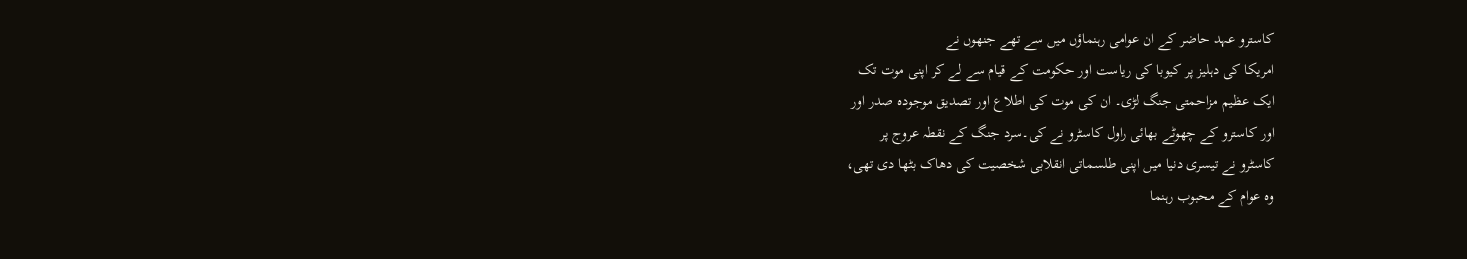کاسترو عہد حاضر کے ان عوامی رہنماؤں میں سے تھے جنھوں نے
امریکا کی دہلیز پر کیوبا کی ریاست اور حکومت کے قیام سے لے کر اپنی موت تک
ایک عظیم مزاحمتی جنگ لڑی۔ ان کی موت کی اطلاع اور تصدیق موجودہ صدر اور
اور کاسترو کے چھوٹے بھائی راول کاسٹرو نے کی۔سرد جنگ کے نقطہ عروج پر
کاسٹرو نے تیسری دنیا میں اپنی طلسماتی انقلابی شخصیت کی دھاک بٹھا دی تھی،
وہ عوام کے محبوب رہنما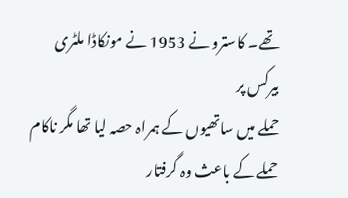تھے۔ کاسترو نے 1953 نے مونکاڈا ملٹری بیرکس پر
حملے میں ساتھیوں کے ہمراہ حصہ لیا تھا مگر ناکام حملے کے باعث وہ گرفتار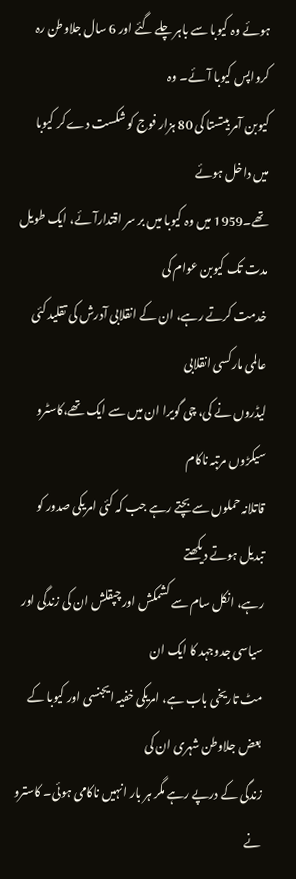ہوئے وہ کیوبا سے باہر چلے گئے اور 6 سال جلاوطن رہ کرواپس کیوبا آئے۔ وہ
کیوبن آمر بیتستا کی 80 ہزار فوج کو شکست دے کر کیوبا میں داخل ہوئے
تھے۔1959 میں وہ کیوبا میں بر سر اقتدارآئے، ایک طویل مدت تک کیوبن عوام کی
خدمت کرتے رہے، ان کے انقلابی آدرش کی تقلید کئی عالمی مارکسی انقلابی
لیڈروں نے کی، چی گویرا ان میں سے ایک تھے،کاسٹرو سیکڑوں مرتبہ ناکام
قاتلانہ حملوں سے بچتے رہے جب کہ کئی امریکی صدور کو تبدیل ہوتے دیکھتے
رہے، انکل سام سے کشمکش اور چپقلش ان کی زندگی اور سیاسی جدوجہد کا ایک ان
مٹ تاریخی باب ہے، امریکی خفیہ ایجنسی اور کیوبا کے بعض جلاوطن شہری ان کی
زندگی کے درپے رہے مگر ہر بار انہیں ناکامی ہوئی۔ کاسترو نے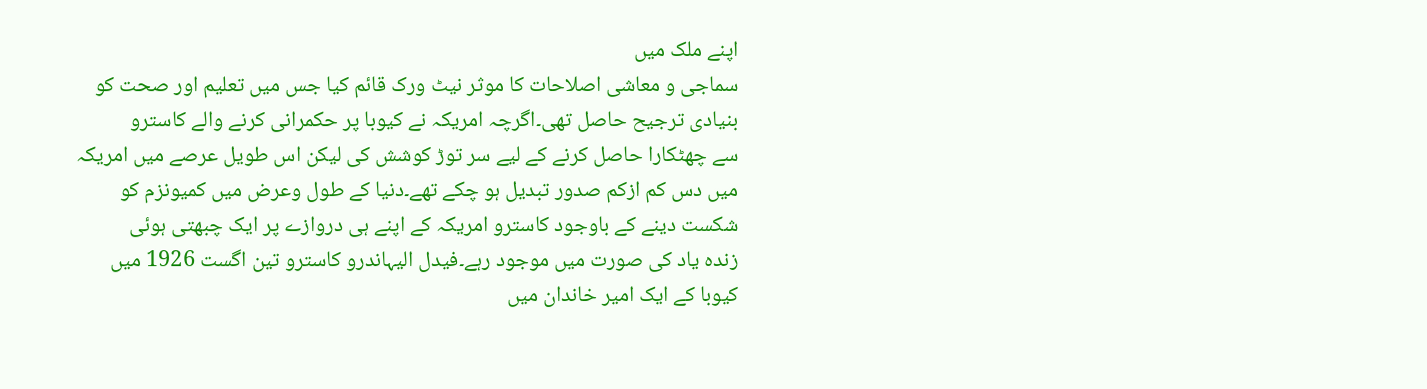اپنے ملک میں
سماجی و معاشی اصلاحات کا موثر نیٹ ورک قائم کیا جس میں تعلیم اور صحت کو
بنیادی ترجیح حاصل تھی۔اگرچہ امریکہ نے کیوبا پر حکمرانی کرنے والے کاسترو
سے چھٹکارا حاصل کرنے کے لیے سر توڑ کوشش کی لیکن اس طویل عرصے میں امریکہ
میں دس کم ازکم صدور تبدیل ہو چکے تھے۔دنیا کے طول وعرض میں کمیونزم کو
شکست دینے کے باوجود کاسترو امریکہ کے اپنے ہی دروازے پر ایک چبھتی ہوئی
زندہ یاد کی صورت میں موجود رہے۔فیدل الیہاندرو کاسترو تین اگست 1926 میں
کیوبا کے ایک امیر خاندان میں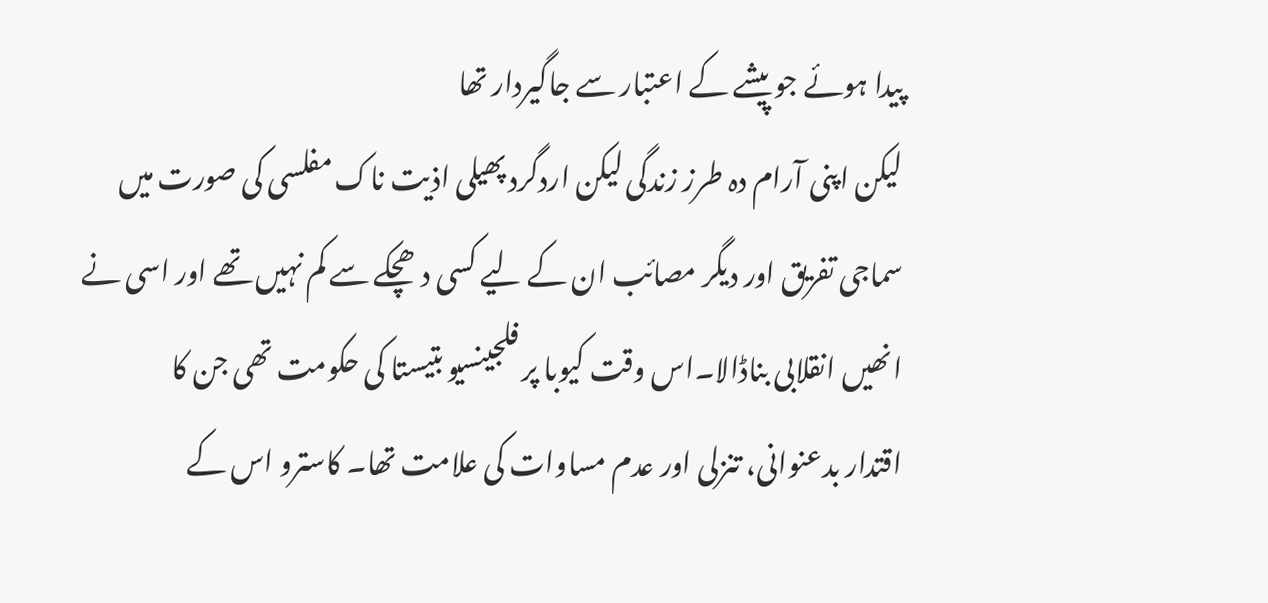پیدا ہوئے جو پیشے کے اعتبار سے جاگیردار تھا
لیکن اپنی آرام دہ طرز زندگی لیکن اردگرد پھیلی اذیت ناک مفلسی کی صورت میں
سماجی تفریق اور دیگر مصائب ان کے لیے کسی دھچکے سے کم نہیں تھے اور اسی نے
انھیں انقلابی بناڈالا۔اس وقت کیوبا پر فلجینسیو بتیستا کی حکومت تھی جن کا
اقتدار بدعنوانی، تنزلی اور عدم مساوات کی علامت تھا۔ کاسترو اس کے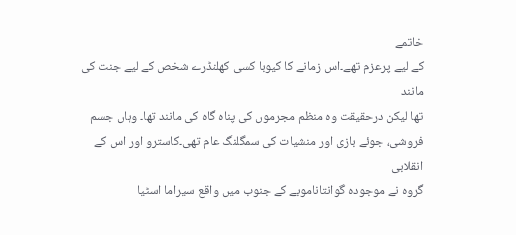خاتمے
کے لیے پرعزم تھے۔اس زمانے کا کیوبا کسی کھلنڈرے شخص کے لیے جنت کی مانند
تھا لیکن درحقیقت وہ منظم مجرموں کی پناہ گاہ کی مانند تھا۔ وہاں جسم
فروشی، جوئے بازی اور منشیات کی سمگلنگ عام تھی۔کاسترو اور اس کے انقلابی
گروہ نے موجودہ گوانتاناموبے کے جنوب میں واقع سیراما اسٹیا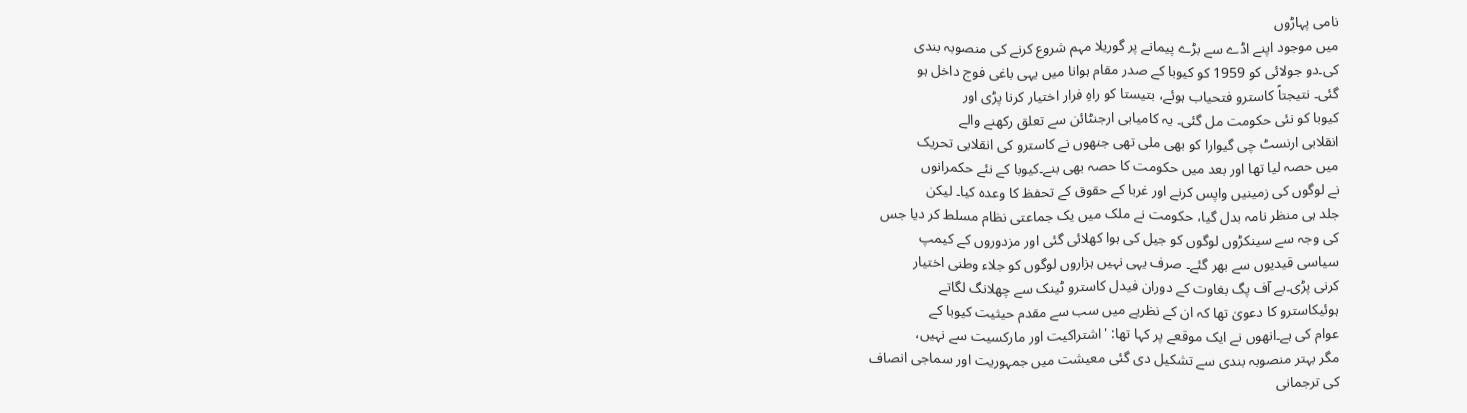نامی پہاڑوں
میں موجود اپنے اڈے سے بڑے پیمانے پر گوریلا مہم شروع کرنے کی منصوبہ بندی
کی۔دو جولائی کو 1959 کو کیوبا کے صدر مقام ہوانا میں یہی باغی فوج داخل ہو
گئی۔ نتیجتاً کاسترو فتحیاب ہوئے، بتیستا کو راہِ فرار اختیار کرنا پڑی اور
کیوبا کو نئی حکومت مل گئی۔ یہ کامیابی ارجنٹائن سے تعلق رکھنے والے
انقلابی ارنسٹ چی گیوارا کو بھی ملی تھی جنھوں نے کاسترو کی انقلابی تحریک
میں حصہ لیا تھا اور بعد میں حکومت کا حصہ بھی بنے۔کیوبا کے نئے حکمرانوں
نے لوگوں کی زمینیں واپس کرنے اور غربا کے حقوق کے تحفظ کا وعدہ کیا۔ لیکن
جلد ہی منظر نامہ بدل گیا، حکومت نے ملک میں یک جماعتی نظام مسلط کر دیا جس
کی وجہ سے سینکڑوں لوگوں کو جیل کی ہوا کھلائی گئی اور مزدوروں کے کیمپ
سیاسی قیدیوں سے بھر گئے۔ صرف یہی نہیں ہزاروں لوگوں کو جلاء وطنی اختیار
کرنی پڑی۔بے آف پگ بغاوت کے دوران فیدل کاسترو ٹینک سے چھلانگ لگاتے
ہوئیکاسترو کا دعویٰ تھا کہ ان کے نظریے میں سب سے مقدم حیثیت کیوبا کے
عوام کی ہے۔انھوں نے ایک موقعے پر کہا تھا: 'اشتراکیت اور مارکسیت سے نہیں،
مگر بہتر منصوبہ بندی سے تشکیل دی گئی معیشت میں جمہوریت اور سماجی انصاف
کی ترجمانی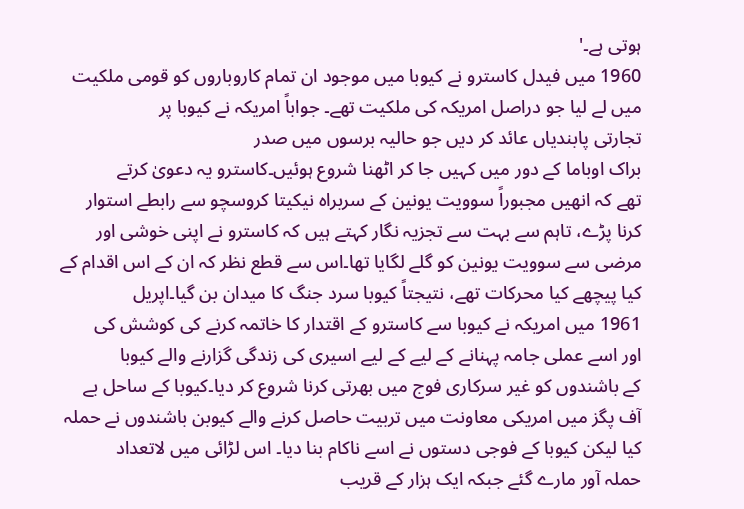ہوتی ہے۔'
1960 میں فیدل کاسترو نے کیوبا میں موجود ان تمام کاروباروں کو قومی ملکیت
میں لے لیا جو دراصل امریکہ کی ملکیت تھے۔ جواباً امریکہ نے کیوبا پر
تجارتی پابندیاں عائد کر دیں جو حالیہ برسوں میں صدر
براک اوباما کے دور میں کہیں جا کر اٹھنا شروع ہوئیں۔کاسترو یہ دعویٰ کرتے
تھے کہ انھیں مجبوراً سوویت یونین کے سربراہ نیکیتا کروسچو سے رابطے استوار
کرنا پڑے، تاہم سے بہت سے تجزیہ نگار کہتے ہیں کہ کاسترو نے اپنی خوشی اور
مرضی سے سوویت یونین کو گلے لگایا تھا۔اس سے قطع نظر کہ ان کے اس اقدام کے
کیا پیچھے کیا محرکات تھے، نتیجتاً کیوبا سرد جنگ کا میدان بن گیا۔اپریل
1961 میں امریکہ نے کیوبا سے کاسترو کے اقتدار کا خاتمہ کرنے کی کوشش کی
اور اسے عملی جامہ پہنانے کے لیے کے لیے اسیری کی زندگی گزارنے والے کیوبا
کے باشندوں کو غیر سرکاری فوج میں بھرتی کرنا شروع کر دیا۔کیوبا کے ساحل بے
آف پگز میں امریکی معاونت میں تربیت حاصل کرنے والے کیوبن باشندوں نے حملہ
کیا لیکن کیوبا کے فوجی دستوں نے اسے ناکام بنا دیا۔ اس لڑائی میں لاتعداد
حملہ آور مارے گئے جبکہ ایک ہزار کے قریب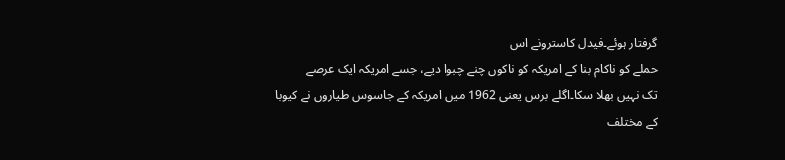گرفتار ہوئے۔فیدل کاسترونے اس
حملے کو ناکام بنا کے امریکہ کو ناکوں چنے چبوا دیے، جسے امریکہ ایک عرصے
تک نہیں بھلا سکا۔اگلے برس یعنی 1962 میں امریکہ کے جاسوس طیاروں نے کیوبا
کے مختلف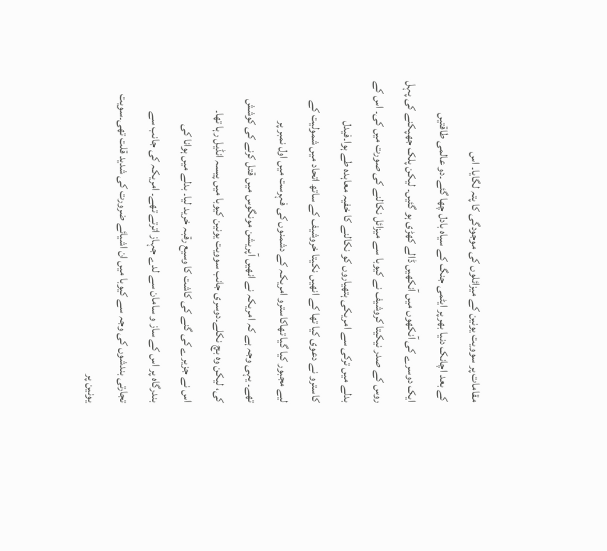مقامات پر سوویت یونین کے میزائلوں کی موجودگی کا پتہ لگایا۔ اس
کے بعد اچانک دنیا بھر پر ایٹمی جنگ کے سیاہ بادل چھا گئے۔دو عالمی طاقتیں
ایک دوسرے کی آنکھوں میں آنکھیں ڈالے کھڑی ہو گئیں۔ لیکن پلک جھپکنے کی پہل
روس کے صدر نیکیتا کروشیف نے کیوبا سے میزائل نکالنے کی صورت میں کی۔ اس کے
بدلے میں ترکی سے امریکی ہتھیاروں کو نکالنے کا خفیہ معاہدہ طے ہوا۔فیدل
کاسترو نے دعوی کیا تھا کے انھیں نکیتا خروشیف کے ساتھ اتحاد میں شمولیت کے
لیے مجبور کیا گیا تھاکاسترو امریکہ کے دشمنوں کی فہرست میں اول نمبر پر
تھے۔ یہی وجہ ہے کہ امریکہ نے انھیں آپریشن مونگوس میں قتل کرنے کی کوشش
کی، لیکن وہ بچ نکلے۔دوسری جانب سوویت یونین کیوبا میں پیسہ انڈیل رہا تھا۔
اس نے جزیرے کی گنے کی کاشت کا وسیع رقبہ خرید لیا۔ بدلے میں ہوانا کی
بندرگاہ پر اس کے ساز و سامان سے لدے جہاز اترتے تھے۔ امریکہ کی جانب سے
تجارتی بندشوں کی وجہ سے کیوبا میں ان اشیائے ضرورت کی شدید قلت تھی۔سویت
یونین پر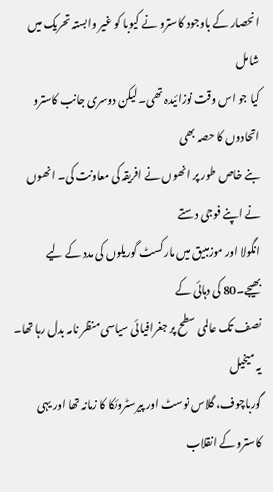انحصار کے باوجود کاسترو نے کیوبا کو غیر وابستہ تحریک میں شامل
کیا جو اس وقت نوزائیدہ تھی۔ لیکن دوسری جانب کاسترو اتحادوں کا حصہ بھی
بنے خاص طور پر انھوں نے افریقہ کی معاونت کی۔ انھوں نے اپنے فوجی دستے
انگولا اور موزمبیق میں مارکسٹ گوریلوں کی مدد کے لیے بھیجے۔80 کی دہائی کے
نصف تک عالمی سطح پر جغرافیائی سیاسی منظر نامہ بدل رہا تھا۔ یہ میخیل
گورباچوف، گلاس نوسٹ اور پیرسٹروئکا کا زمانہ تھا اور یہی کاسترو کے انقلاب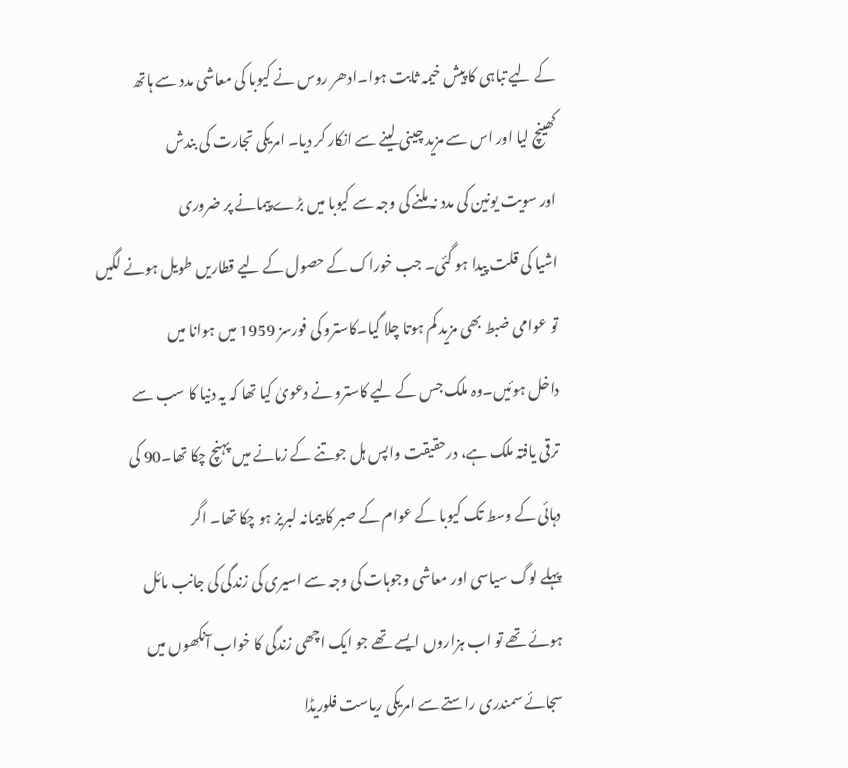کے لیے تباہی کا پیش خیمہ ثابت ہوا۔ادھر روس نے کیوبا کی معاشی مدد سے ہاتھ
کھینچ لیا اور اس سے مزید چینی لینے سے انکار کر دیا۔ امریکی تجارت کی بندش
اور سویت یونین کی مدد نہ ملنے کی وجہ سے کیوبا میں بڑے پیمانے پر ضروری
اشیا کی قلت پیدا ہو گئی۔ جب خوراک کے حصول کے لیے قطاریں طویل ہونے لگیں
تو عوامی ضبط بھی مزید کم ہوتا چلا گیا۔کاسترو کی فورسز 1959 میں ہوانا میں
داخل ہوئیں۔وہ ملک جس کے لیے کاسترو نے دعویٰ کیا تھا کہ یہ دنیا کا سب سے
ترقی یافتہ ملک ہے، درحقیقت واپس ہل جوتنے کے زمانے میں پہنچ چکا تھا۔90 کی
دہائی کے وسط تک کیوبا کے عوام کے صبر کا پیمانہ لبریز ہو چکا تھا۔ اگر
پہلے لوگ سیاسی اور معاشی وجوہات کی وجہ سے اسیری کی زندگی کی جانب مائل
ہوئے تھے تو اب ہزاروں ایسے تھے جو ایک اچھی زندگی کا خواب آنکھوں میں
سجائے سمندری راستے سے امریکی ریاست فلوریڈا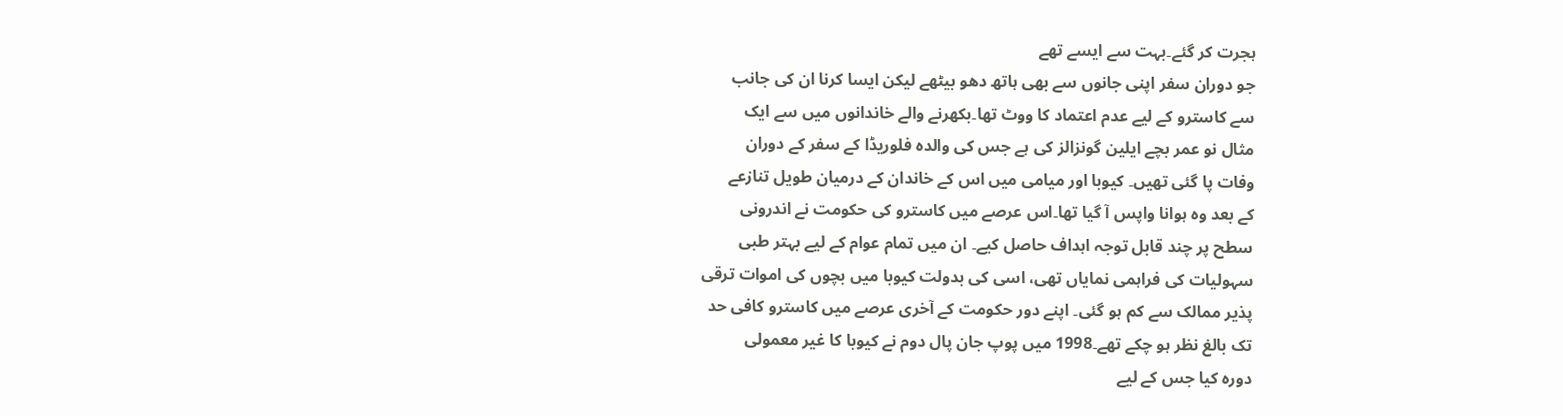ہجرت کر گئے۔بہت سے ایسے تھے
جو دوران سفر اپنی جانوں سے بھی ہاتھ دھو بیٹھے لیکن ایسا کرنا ان کی جانب
سے کاسترو کے لیے عدم اعتماد کا ووٹ تھا۔بکھرنے والے خاندانوں میں سے ایک
مثال نو عمر بچے ایلین گونزالز کی ہے جس کی والدہ فلوریڈا کے سفر کے دوران
وفات پا گئی تھیں۔ کیوبا اور میامی میں اس کے خاندان کے درمیان طویل تنازعے
کے بعد وہ ہوانا واپس آ گیا تھا۔اس عرصے میں کاسترو کی حکومت نے اندرونی
سطح پر چند قابل توجہ اہداف حاصل کیے۔ ان میں تمام عوام کے لیے بہتر طبی
سہولیات کی فراہمی نمایاں تھی، اسی کی بدولت کیوبا میں بچوں کی اموات ترقی
پذیر ممالک سے کم ہو گئی۔ اپنے دور حکومت کے آخری عرصے میں کاسترو کافی حد
تک بالغ نظر ہو چکے تھے۔1998 میں پوپ جان پال دوم نے کیوبا کا غیر معمولی
دورہ کیا جس کے لیے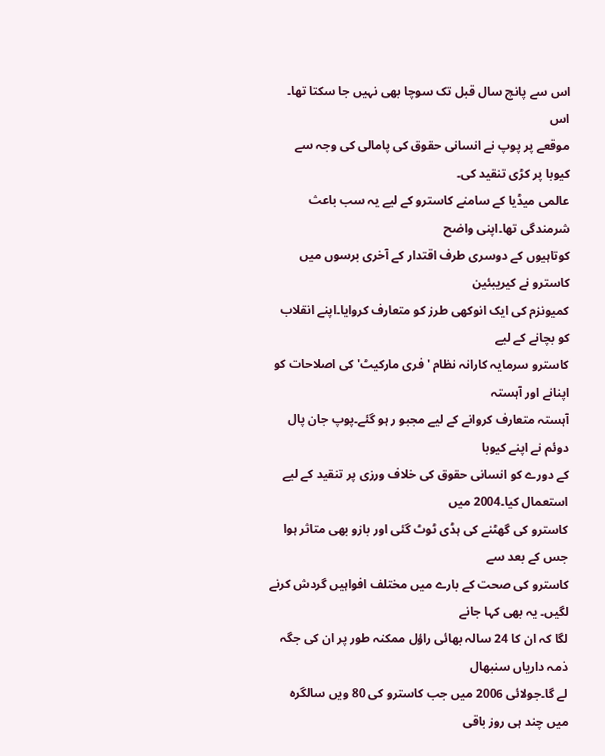اس سے پانچ سال قبل تک سوچا بھی نہیں جا سکتا تھا۔ اس
موقعے پر پوپ نے انسانی حقوق کی پامالی کی وجہ سے کیوبا پر کڑی تنقید کی۔
عالمی میڈیا کے سامنے کاسترو کے لیے یہ سب باعث شرمندگی تھا۔اپنی واضح
کوتاہیوں کے دوسری طرف اقتدار کے آخری برسوں میں کاسترو نے کیریبئین
کمیونزم کی ایک انوکھی طرز کو متعارف کروایا۔اپنے انقلاب کو بچانے کے لیے
کاسترو سرمایہ کارانہ نظام 'فری مارکیٹ' کی اصلاحات کو اپنانے اور آہستہ
آہستہ متعارف کروانے کے لیے مجبو ر ہو گئے۔پوپ جان پال دوئم نے اپنے کیوبا
کے دورے کو انسانی حقوق کی خلاف ورزی پر تنقید کے لیے استعمال کیا۔2004 میں
کاسترو کی گھٹنے کی ہڈی ٹوٹ گئی اور بازو بھی متاثر ہوا جس کے بعد سے
کاسترو کی صحت کے بارے میں مختلف افواہیں گردش کرنے لگیں۔ یہ بھی کہا جانے
لگا کہ ان کا 24 سالہ بھائی راؤل ممکنہ طور پر ان کی جگہ ذمہ داریاں سنبھال
لے گا۔جولائی 2006 میں جب کاسترو کی 80 ویں سالگرہ میں چند ہی روز باقی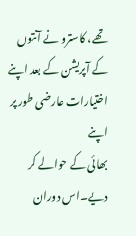تھے، کاسترو نے آنتوں کے آپریشن کے بعد اپنے اختیارات عارضی طور پر اپنے
بھائی کے حوالے کر دیے۔اس دوران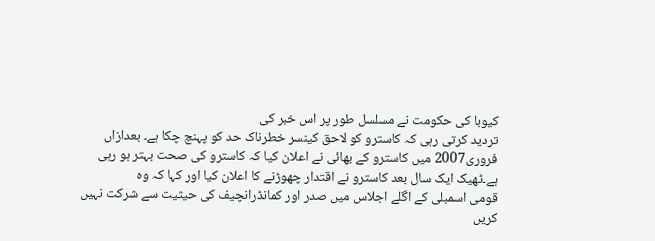کیوبا کی حکومت نے مسلسل طور پر اس خبر کی
تردید کرتی رہی کہ کاسترو کو لاحق کینسر خطرناک حد کو پہنچ چکا ہے۔ بعدازاں
فروری2007 میں کاسترو کے بھائی نے اعلان کیا کہ کاسترو کی صحت بہتر ہو رہی
ہے۔ٹھیک ایک سال بعد کاسترو نے اقتدار چھوڑنے کا اعلان کیا اور کہا کہ وہ
قومی اسمبلی کے اگلے اجلاس میں صدر اور کمانڈرانچیف کی حیثیت سے شرکت نہیں
کریں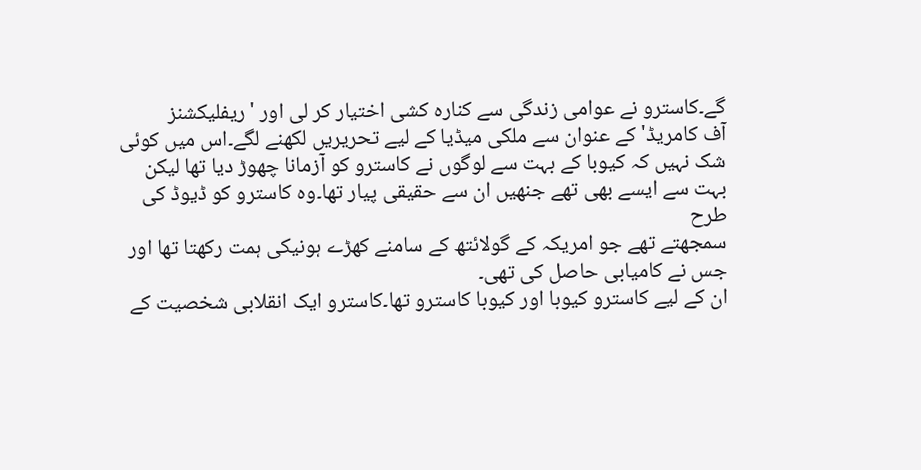گے۔کاسترو نے عوامی زندگی سے کنارہ کشی اختیار کر لی اور 'ریفلیکشنز
آف کامریڈ' کے عنوان سے ملکی میڈیا کے لیے تحریریں لکھنے لگے۔اس میں کوئی
شک نہیں کہ کیوبا کے بہت سے لوگوں نے کاسترو کو آزمانا چھوڑ دیا تھا لیکن
بہت سے ایسے بھی تھے جنھیں ان سے حقیقی پیار تھا۔وہ کاسترو کو ڈیوڈ کی طرح
سمجھتے تھے جو امریکہ کے گولائتھ کے سامنے کھڑے ہونیکی ہمت رکھتا تھا اور
جس نے کامیابی حاصل کی تھی۔
ان کے لیے کاسترو کیوبا اور کیوبا کاسترو تھا۔کاسترو ایک انقلابی شخصیت کے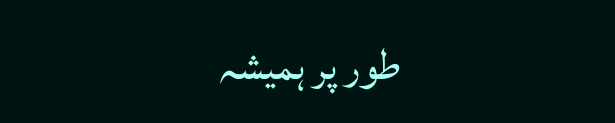طور پر ہمیشہ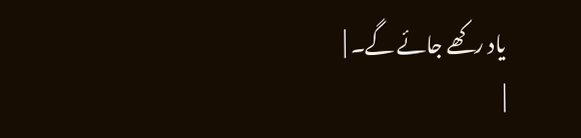یاد رکھے جائے گے۔ |
|